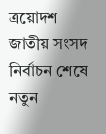ত্রয়োদশ জাতীয় সংসদ নির্বাচন শেষে নতুন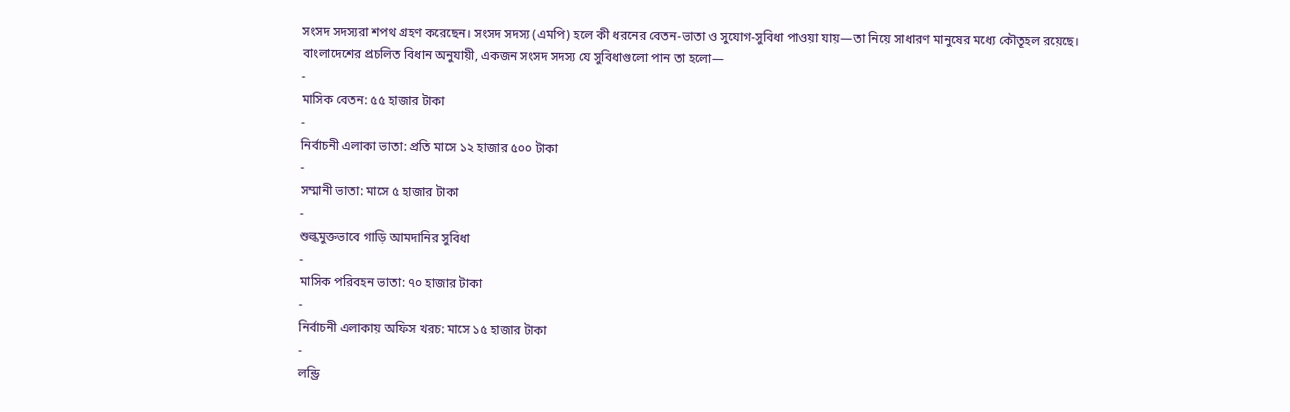সংসদ সদস্যরা শপথ গ্রহণ করেছেন। সংসদ সদস্য (এমপি) হলে কী ধরনের বেতন-ভাতা ও সুযোগ-সুবিধা পাওয়া যায়—তা নিয়ে সাধারণ মানুষের মধ্যে কৌতূহল রয়েছে।
বাংলাদেশের প্রচলিত বিধান অনুযায়ী, একজন সংসদ সদস্য যে সুবিধাগুলো পান তা হলো—
-
মাসিক বেতন: ৫৫ হাজার টাকা
-
নির্বাচনী এলাকা ভাতা: প্রতি মাসে ১২ হাজার ৫০০ টাকা
-
সম্মানী ভাতা: মাসে ৫ হাজার টাকা
-
শুল্কমুক্তভাবে গাড়ি আমদানির সুবিধা
-
মাসিক পরিবহন ভাতা: ৭০ হাজার টাকা
-
নির্বাচনী এলাকায় অফিস খরচ: মাসে ১৫ হাজার টাকা
-
লন্ড্রি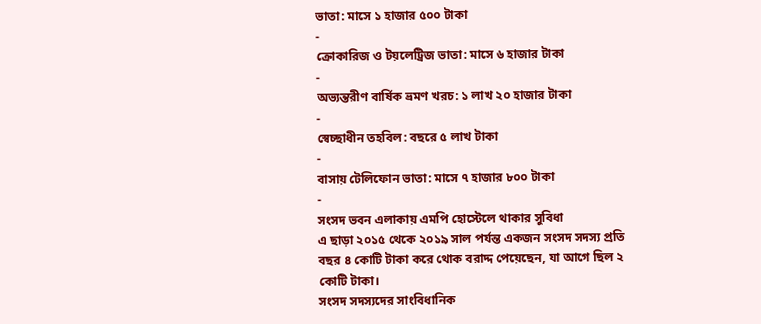ভাতা: মাসে ১ হাজার ৫০০ টাকা
-
ক্রোকারিজ ও টয়লেট্রিজ ভাতা: মাসে ৬ হাজার টাকা
-
অভ্যন্তরীণ বার্ষিক ভ্রমণ খরচ: ১ লাখ ২০ হাজার টাকা
-
স্বেচ্ছাধীন তহবিল: বছরে ৫ লাখ টাকা
-
বাসায় টেলিফোন ভাতা: মাসে ৭ হাজার ৮০০ টাকা
-
সংসদ ভবন এলাকায় এমপি হোস্টেলে থাকার সুবিধা
এ ছাড়া ২০১৫ থেকে ২০১৯ সাল পর্যন্ত একজন সংসদ সদস্য প্রতি বছর ৪ কোটি টাকা করে থোক বরাদ্দ পেয়েছেন, যা আগে ছিল ২ কোটি টাকা।
সংসদ সদস্যদের সাংবিধানিক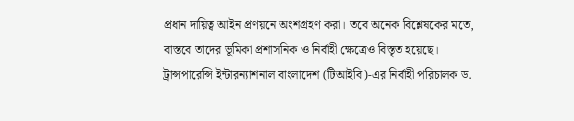প্রধান দায়িত্ব আইন প্রণয়নে অংশগ্রহণ করা। তবে অনেক বিশ্লেষকের মতে, বাস্তবে তাদের ভূমিকা প্রশাসনিক ও নির্বাহী ক্ষেত্রেও বিস্তৃত হয়েছে।
ট্রান্সপারেন্সি ইন্টারন্যাশনাল বাংলাদেশ (টিআইবি)-এর নির্বাহী পরিচালক ড.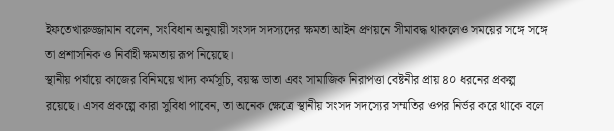ইফতেখারুজ্জামান বলেন, সংবিধান অনুযায়ী সংসদ সদস্যদের ক্ষমতা আইন প্রণয়নে সীমাবদ্ধ থাকলেও সময়ের সঙ্গে সঙ্গে তা প্রশাসনিক ও নির্বাহী ক্ষমতায় রূপ নিয়েছে।
স্থানীয় পর্যায়ে কাজের বিনিময়ে খাদ্য কর্মসূচি, বয়স্ক ভাতা এবং সামাজিক নিরাপত্তা বেষ্টনীর প্রায় ৪০ ধরনের প্রকল্প রয়েছে। এসব প্রকল্পে কারা সুবিধা পাবেন, তা অনেক ক্ষেত্রে স্থানীয় সংসদ সদস্যের সম্মতির ওপর নির্ভর করে থাকে বলে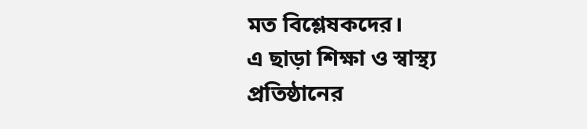মত বিশ্লেষকদের।
এ ছাড়া শিক্ষা ও স্বাস্থ্য প্রতিষ্ঠানের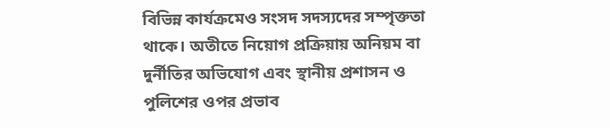বিভিন্ন কার্যক্রমেও সংসদ সদস্যদের সম্পৃক্ততা থাকে। অতীতে নিয়োগ প্রক্রিয়ায় অনিয়ম বা দুর্নীতির অভিযোগ এবং স্থানীয় প্রশাসন ও পুলিশের ওপর প্রভাব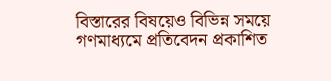বিস্তারের বিষয়েও বিভিন্ন সময়ে গণমাধ্যমে প্রতিবেদন প্রকাশিত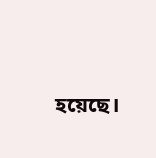হয়েছে।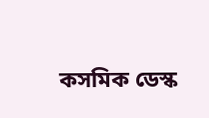কসমিক ডেস্ক